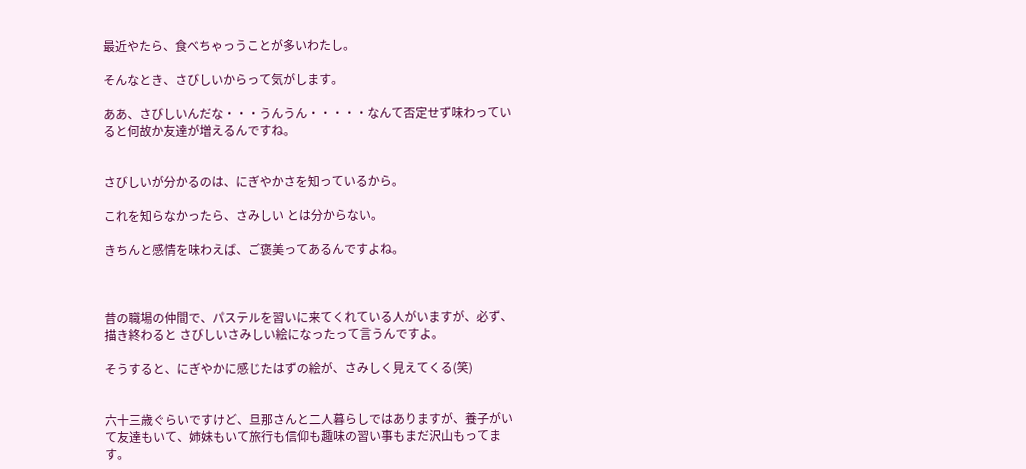最近やたら、食べちゃっうことが多いわたし。

そんなとき、さびしいからって気がします。

ああ、さびしいんだな・・・うんうん・・・・・なんて否定せず味わっていると何故か友達が増えるんですね。


さびしいが分かるのは、にぎやかさを知っているから。

これを知らなかったら、さみしい とは分からない。

きちんと感情を味わえば、ご褒美ってあるんですよね。



昔の職場の仲間で、パステルを習いに来てくれている人がいますが、必ず、描き終わると さびしいさみしい絵になったって言うんですよ。

そうすると、にぎやかに感じたはずの絵が、さみしく見えてくる(笑)


六十三歳ぐらいですけど、旦那さんと二人暮らしではありますが、養子がいて友達もいて、姉妹もいて旅行も信仰も趣味の習い事もまだ沢山もってます。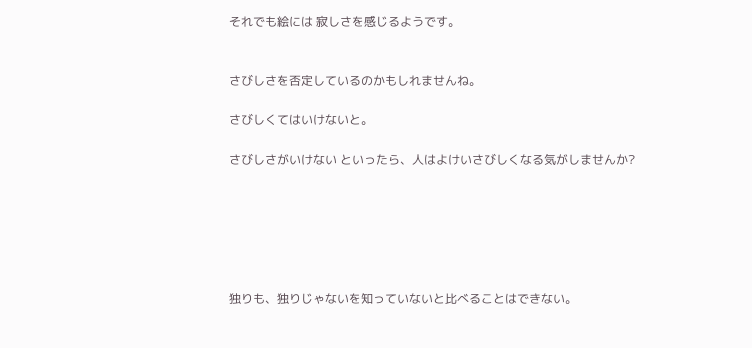それでも絵には 寂しさを感じるようです。


さびしさを否定しているのかもしれませんね。

さびしくてはいけないと。

さびしさがいけない といったら、人はよけいさびしくなる気がしませんか?






独りも、独りじゃないを知っていないと比べることはできない。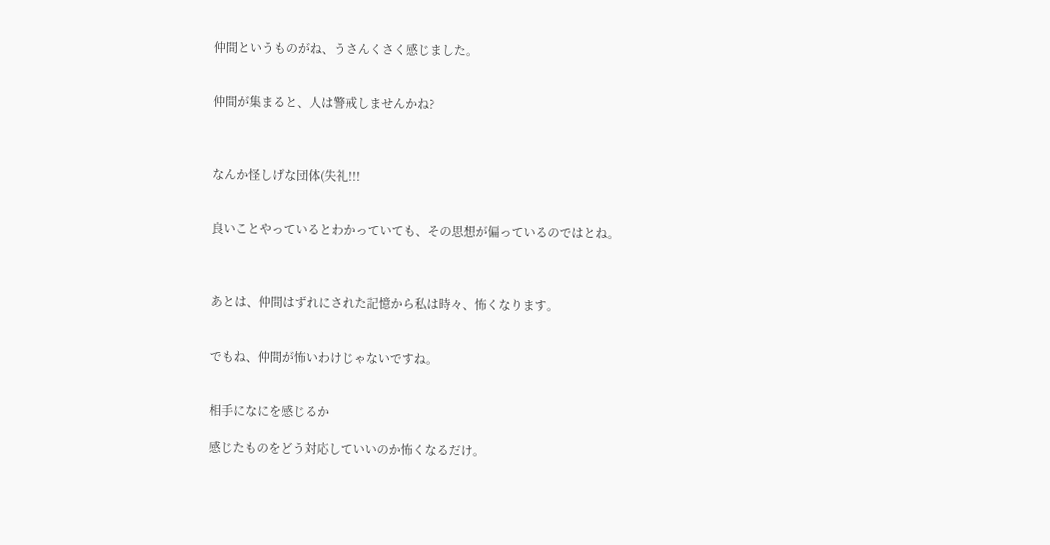仲間というものがね、うさんくさく感じました。


仲間が集まると、人は警戒しませんかね?



なんか怪しげな団体(失礼!!!


良いことやっているとわかっていても、その思想が偏っているのではとね。



あとは、仲間はずれにされた記憶から私は時々、怖くなります。


でもね、仲間が怖いわけじゃないですね。


相手になにを感じるか

感じたものをどう対応していいのか怖くなるだけ。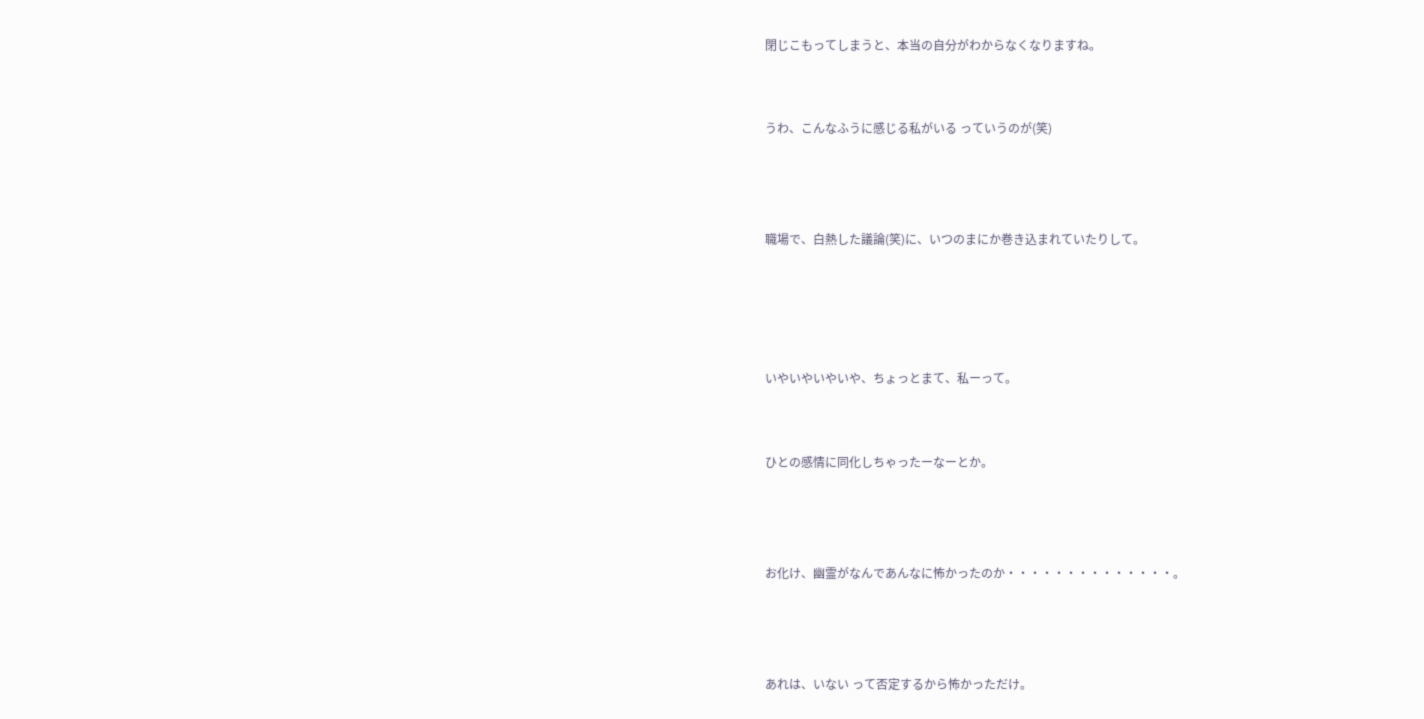閉じこもってしまうと、本当の自分がわからなくなりますね。


うわ、こんなふうに感じる私がいる っていうのが(笑)



職場で、白熱した議論(笑)に、いつのまにか巻き込まれていたりして。




いやいやいやいや、ちょっとまて、私ーって。


ひとの感情に同化しちゃったーなーとか。



お化け、幽霊がなんであんなに怖かったのか・・・・・・・・・・・・・・。



あれは、いない って否定するから怖かっただけ。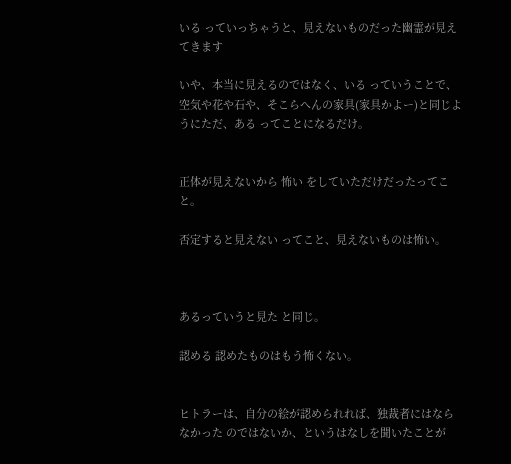いる っていっちゃうと、見えないものだった幽霊が見えてきます

いや、本当に見えるのではなく、いる っていうことで、空気や花や石や、そこらへんの家具(家具かよー)と同じようにただ、ある ってことになるだけ。


正体が見えないから 怖い をしていただけだったってこと。

否定すると見えない ってこと、見えないものは怖い。



あるっていうと見た と同じ。

認める 認めたものはもう怖くない。


ヒトラーは、自分の絵が認められれば、独裁者にはならなかった のではないか、というはなしを聞いたことが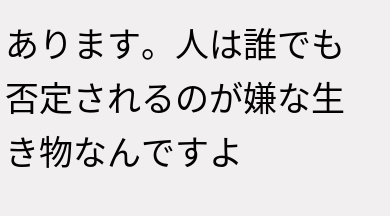あります。人は誰でも否定されるのが嫌な生き物なんですよ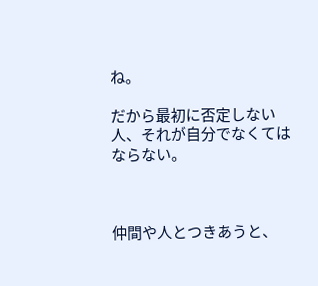ね。

だから最初に否定しない人、それが自分でなくてはならない。



仲間や人とつきあうと、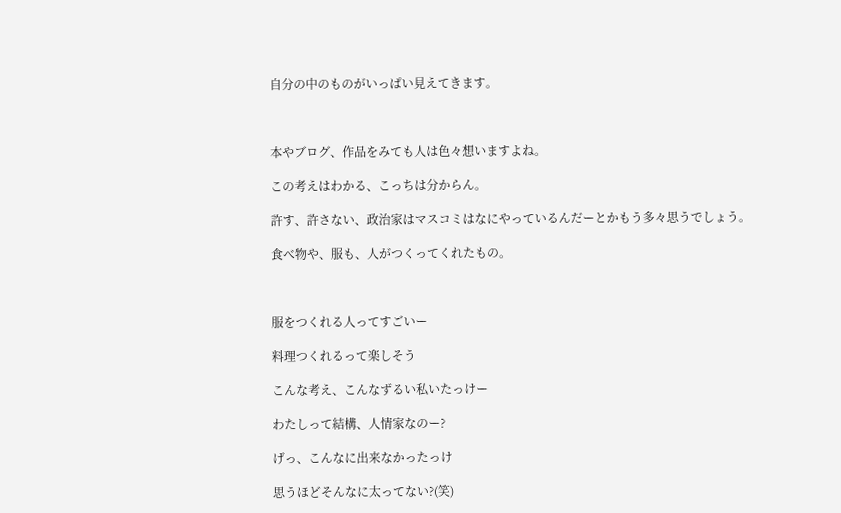自分の中のものがいっぱい見えてきます。



本やブログ、作品をみても人は色々想いますよね。

この考えはわかる、こっちは分からん。

許す、許さない、政治家はマスコミはなにやっているんだーとかもう多々思うでしょう。

食べ物や、服も、人がつくってくれたもの。



服をつくれる人ってすごいー

料理つくれるって楽しそう

こんな考え、こんなずるい私いたっけー

わたしって結構、人情家なのー?

げっ、こんなに出来なかったっけ

思うほどそんなに太ってない?(笑)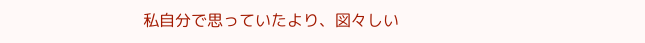私自分で思っていたより、図々しい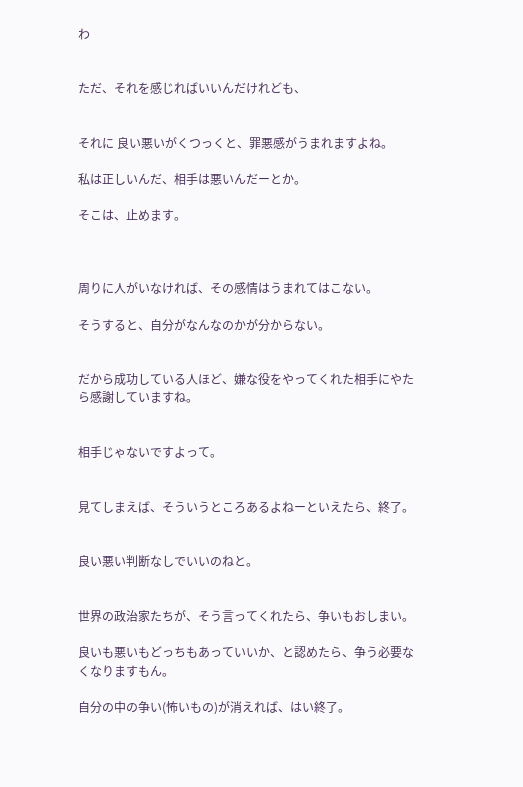わ


ただ、それを感じればいいんだけれども、


それに 良い悪いがくつっくと、罪悪感がうまれますよね。

私は正しいんだ、相手は悪いんだーとか。

そこは、止めます。



周りに人がいなければ、その感情はうまれてはこない。

そうすると、自分がなんなのかが分からない。


だから成功している人ほど、嫌な役をやってくれた相手にやたら感謝していますね。


相手じゃないですよって。


見てしまえば、そういうところあるよねーといえたら、終了。


良い悪い判断なしでいいのねと。


世界の政治家たちが、そう言ってくれたら、争いもおしまい。

良いも悪いもどっちもあっていいか、と認めたら、争う必要なくなりますもん。

自分の中の争い(怖いもの)が消えれば、はい終了。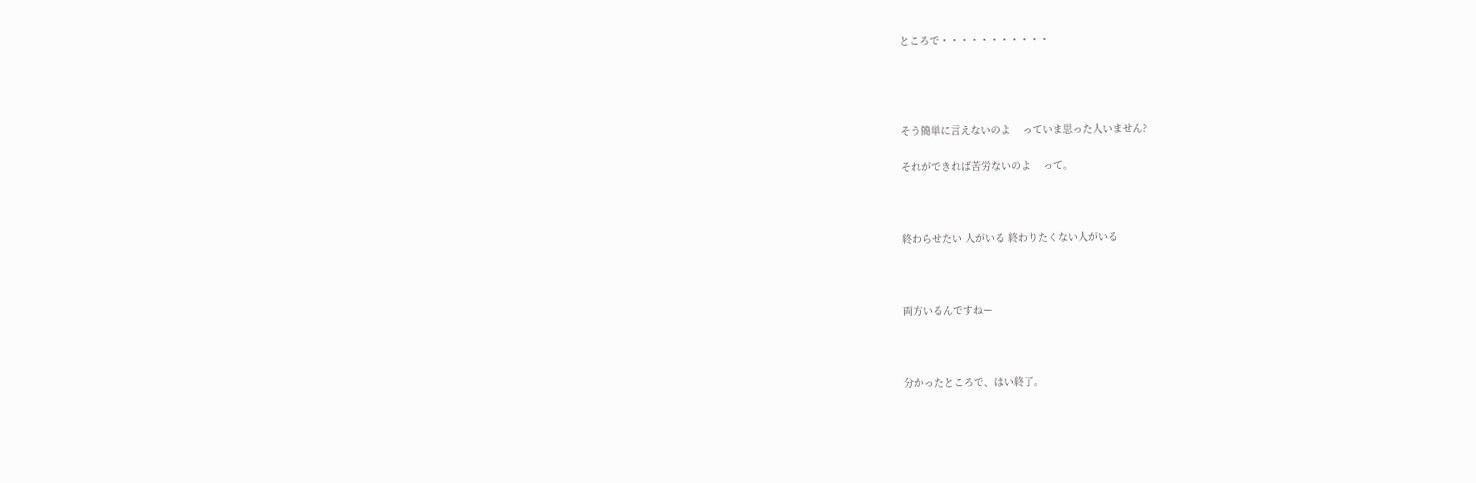ところで・・・・・・・・・・・




そう簡単に言えないのよ    っていま思った人いません?

それができれば苦労ないのよ    って。



終わらせたい 人がいる 終わりたくない人がいる



両方いるんですねー



分かったところで、はい終了。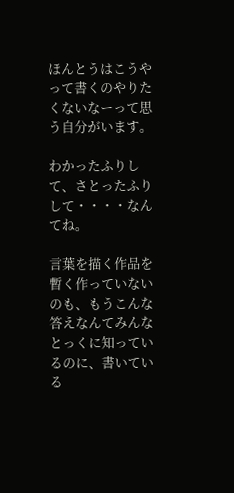ほんとうはこうやって書くのやりたくないなーって思う自分がいます。

わかったふりして、さとったふりして・・・・なんてね。

言葉を描く作品を暫く作っていないのも、もうこんな答えなんてみんなとっくに知っているのに、書いている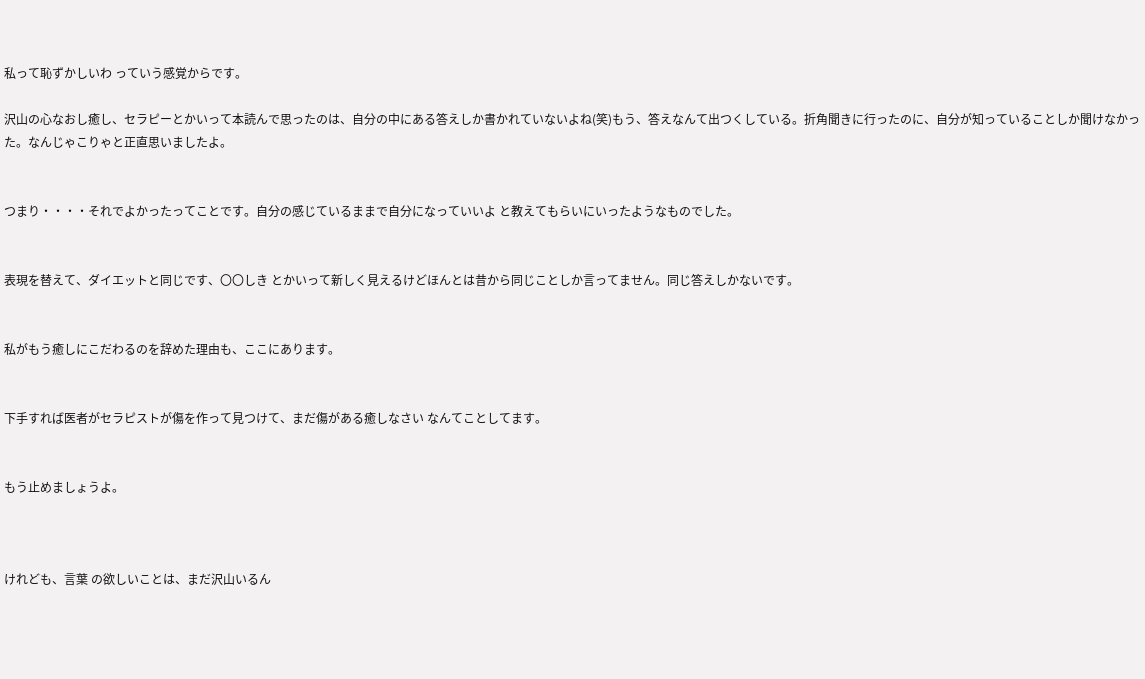私って恥ずかしいわ っていう感覚からです。

沢山の心なおし癒し、セラピーとかいって本読んで思ったのは、自分の中にある答えしか書かれていないよね(笑)もう、答えなんて出つくしている。折角聞きに行ったのに、自分が知っていることしか聞けなかった。なんじゃこりゃと正直思いましたよ。


つまり・・・・それでよかったってことです。自分の感じているままで自分になっていいよ と教えてもらいにいったようなものでした。


表現を替えて、ダイエットと同じです、〇〇しき とかいって新しく見えるけどほんとは昔から同じことしか言ってません。同じ答えしかないです。


私がもう癒しにこだわるのを辞めた理由も、ここにあります。


下手すれば医者がセラピストが傷を作って見つけて、まだ傷がある癒しなさい なんてことしてます。


もう止めましょうよ。



けれども、言葉 の欲しいことは、まだ沢山いるん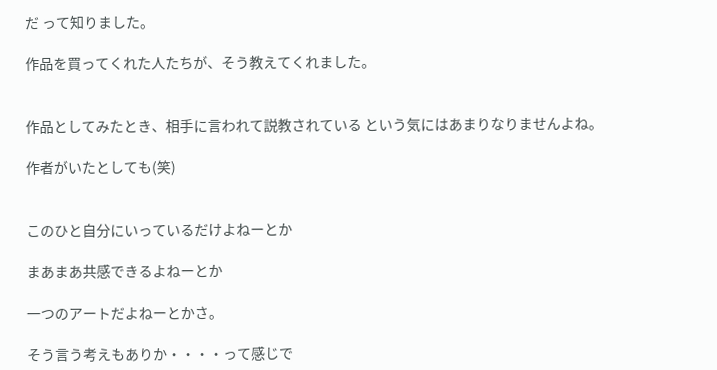だ って知りました。

作品を買ってくれた人たちが、そう教えてくれました。


作品としてみたとき、相手に言われて説教されている という気にはあまりなりませんよね。

作者がいたとしても(笑)


このひと自分にいっているだけよねーとか

まあまあ共感できるよねーとか

一つのアートだよねーとかさ。

そう言う考えもありか・・・・って感じで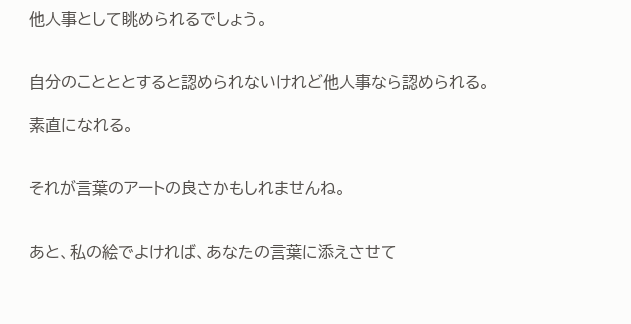他人事として眺められるでしょう。


自分のことととすると認められないけれど他人事なら認められる。

素直になれる。


それが言葉のアートの良さかもしれませんね。


あと、私の絵でよければ、あなたの言葉に添えさせて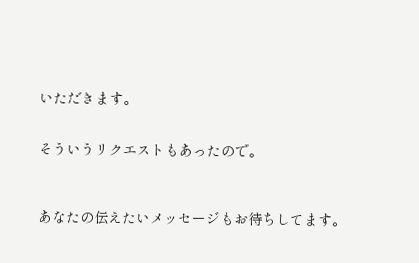いただきます。


そういうリクエストもあったので。



あなたの伝えたいメッセージもお待ちしてます。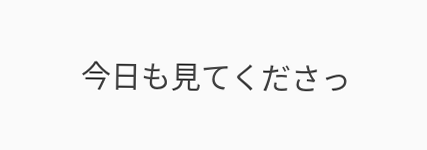今日も見てくださっ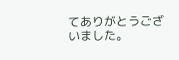てありがとうございました。